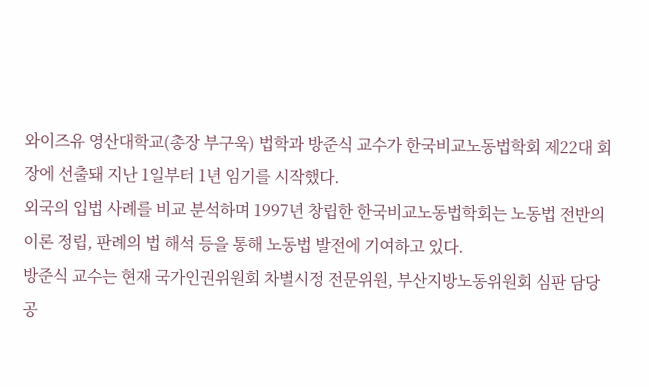와이즈유 영산대학교(총장 부구욱) 법학과 방준식 교수가 한국비교노동법학회 제22대 회장에 선출돼 지난 1일부터 1년 임기를 시작했다.
외국의 입법 사례를 비교 분석하며 1997년 창립한 한국비교노동법학회는 노동법 전반의 이론 정립, 판례의 법 해석 등을 통해 노동법 발전에 기여하고 있다.
방준식 교수는 현재 국가인권위원회 차별시정 전문위원, 부산지방노동위원회 심판 담당 공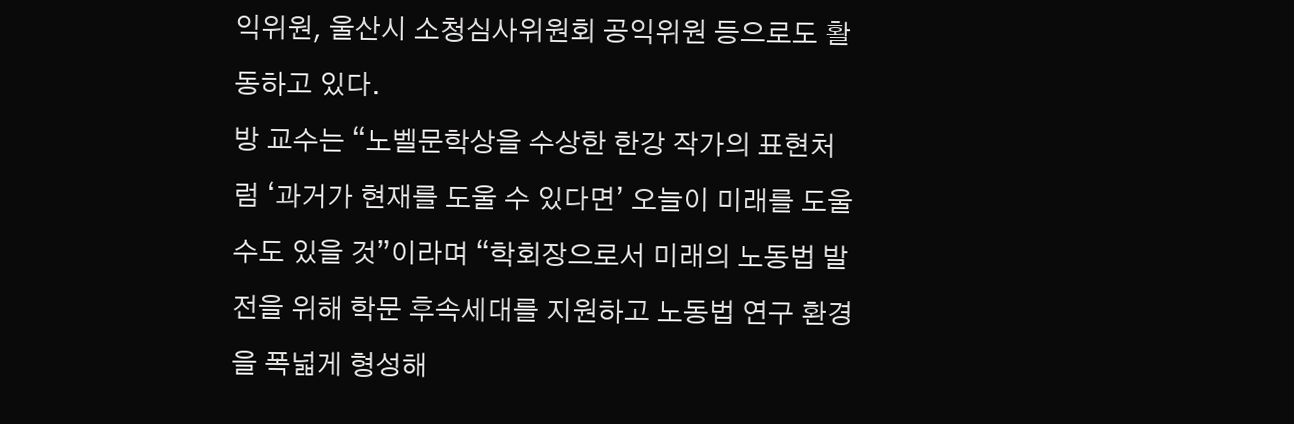익위원, 울산시 소청심사위원회 공익위원 등으로도 활동하고 있다.
방 교수는 “노벨문학상을 수상한 한강 작가의 표현처럼 ‘과거가 현재를 도울 수 있다면’ 오늘이 미래를 도울 수도 있을 것”이라며 “학회장으로서 미래의 노동법 발전을 위해 학문 후속세대를 지원하고 노동법 연구 환경을 폭넓게 형성해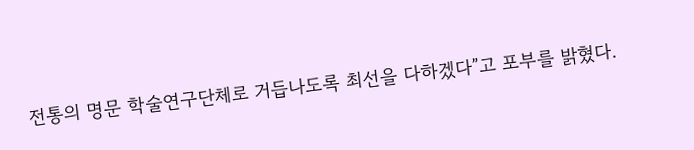전통의 명문 학술연구단체로 거듭나도록 최선을 다하겠다”고 포부를 밝혔다.